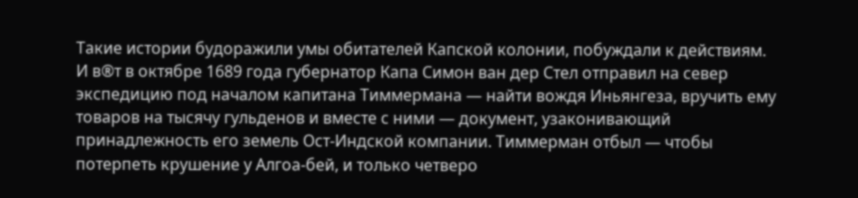Такие истории будоражили умы обитателей Капской колонии, побуждали к действиям. И в®т в октябре 1689 года губернатор Капа Симон ван дер Стел отправил на север экспедицию под началом капитана Тиммермана — найти вождя Иньянгеза, вручить ему товаров на тысячу гульденов и вместе с ними — документ, узаконивающий принадлежность его земель Ост-Индской компании. Тиммерман отбыл — чтобы потерпеть крушение у Алгоа-бей, и только четверо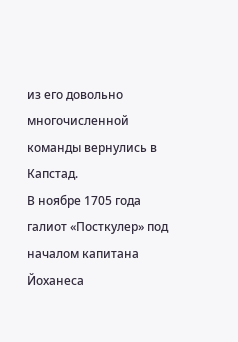из его довольно многочисленной команды вернулись в Капстад.
В ноябре 1705 года галиот «Посткулер» под началом капитана Йоханеса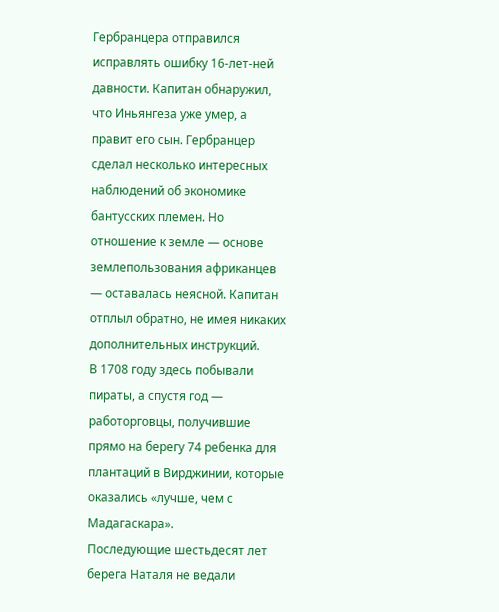Гербранцера отправился исправлять ошибку 16-лет-ней давности. Капитан обнаружил, что Иньянгеза уже умер, а правит его сын. Гербранцер сделал несколько интересных наблюдений об экономике бантусских племен. Но отношение к земле — основе землепользования африканцев — оставалась неясной. Капитан отплыл обратно, не имея никаких дополнительных инструкций.
В 1708 году здесь побывали пираты, а спустя год — работорговцы, получившие прямо на берегу 74 ребенка для плантаций в Вирджинии, которые оказались «лучше, чем с Мадагаскара».
Последующие шестьдесят лет берега Наталя не ведали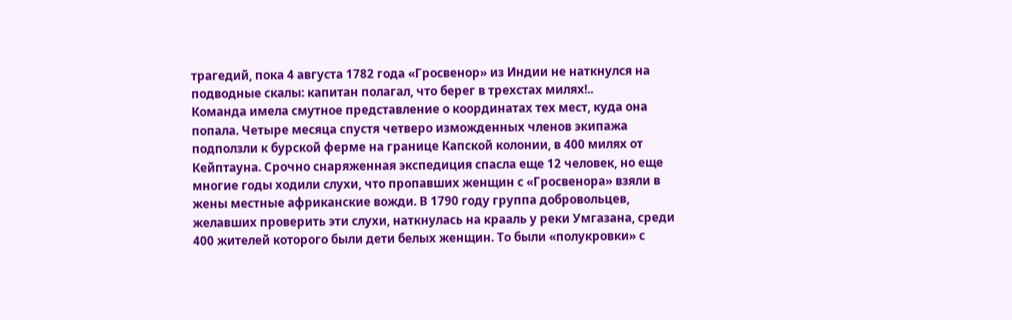трагедий, пока 4 августа 1782 года «Гросвенор» из Индии не наткнулся на подводные скалы: капитан полагал, что берег в трехстах милях!..
Команда имела смутное представление о координатах тех мест, куда она попала. Четыре месяца спустя четверо изможденных членов экипажа подползли к бурской ферме на границе Капской колонии, в 400 милях от Кейптауна. Срочно снаряженная экспедиция спасла еще 12 человек, но еще многие годы ходили слухи, что пропавших женщин с «Гросвенора» взяли в жены местные африканские вожди. В 1790 году группа добровольцев, желавших проверить эти слухи, наткнулась на крааль у реки Умгазана, среди 400 жителей которого были дети белых женщин. То были «полукровки» с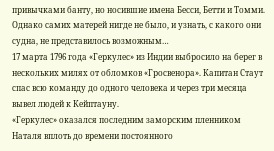привычками банту, но носившие имена Бесси, Бетти и Томми. Однако самих матерей нигде не было, и узнать, с какого они судна, не представилось возможным…
17 марта 1796 года «Геркулес» из Индии выбросило на берег в нескольких милях от обломков «Гросвенора». Капитан Стаут спас всю команду до одного человека и через три месяца вывел людей к Кейптауну.
«Геркулес» оказался последним заморским пленником Наталя вплоть до времени постоянного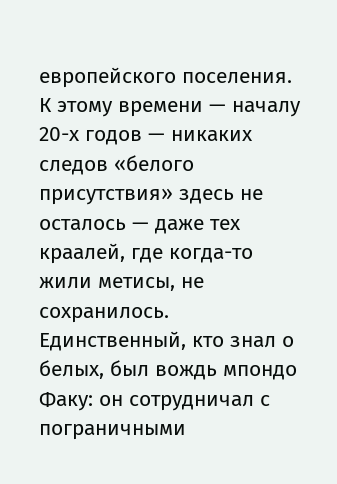европейского поселения. К этому времени — началу 20-х годов — никаких следов «белого присутствия» здесь не осталось — даже тех краалей, где когда-то жили метисы, не сохранилось. Единственный, кто знал о белых, был вождь мпондо Факу: он сотрудничал с пограничными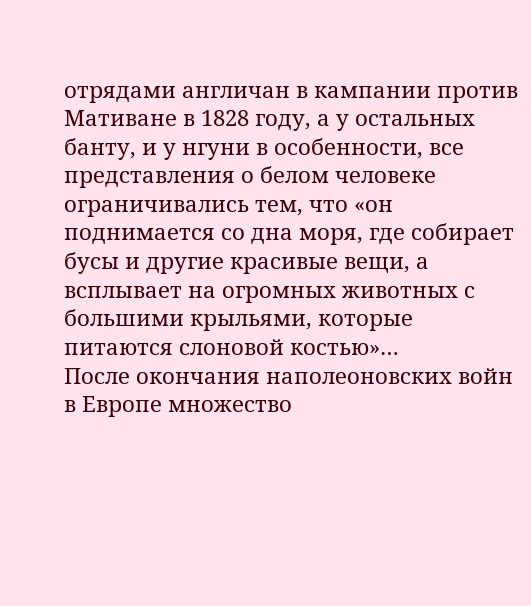отрядами англичан в кампании против Мативане в 1828 году, а у остальных банту, и у нгуни в особенности, все представления о белом человеке ограничивались тем, что «он поднимается со дна моря, где собирает бусы и другие красивые вещи, а всплывает на огромных животных с большими крыльями, которые питаются слоновой костью»…
После окончания наполеоновских войн в Европе множество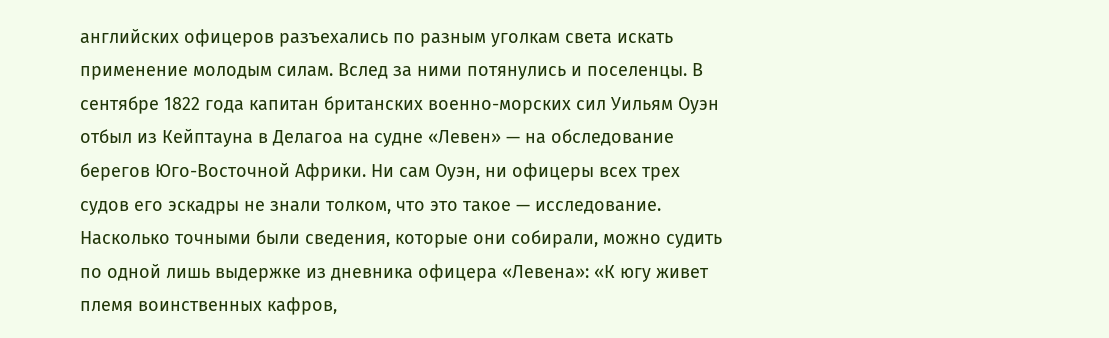английских офицеров разъехались по разным уголкам света искать применение молодым силам. Вслед за ними потянулись и поселенцы. В сентябре 1822 года капитан британских военно-морских сил Уильям Оуэн отбыл из Кейптауна в Делагоа на судне «Левен» — на обследование берегов Юго-Восточной Африки. Ни сам Оуэн, ни офицеры всех трех судов его эскадры не знали толком, что это такое — исследование. Насколько точными были сведения, которые они собирали, можно судить по одной лишь выдержке из дневника офицера «Левена»: «К югу живет племя воинственных кафров,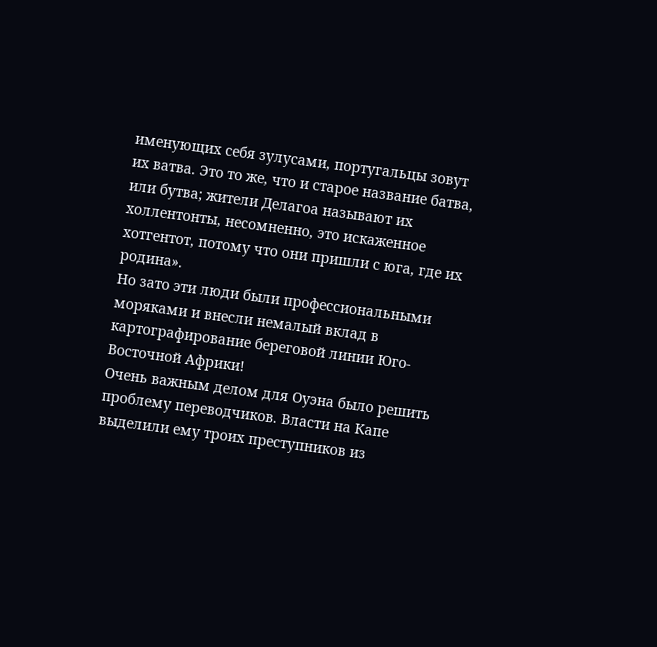именующих себя зулусами, португальцы зовут их ватва. Это то же, что и старое название батва, или бутва; жители Делагоа называют их холлентонты, несомненно, это искаженное хотгентот, потому что они пришли с юга, где их родина».
Но зато эти люди были профессиональными моряками и внесли немалый вклад в картографирование береговой линии Юго-Восточной Африки!
Очень важным делом для Оуэна было решить проблему переводчиков. Власти на Капе выделили ему троих преступников из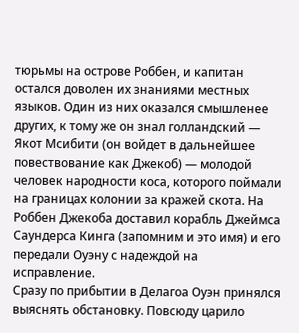тюрьмы на острове Роббен, и капитан остался доволен их знаниями местных языков. Один из них оказался смышленее других, к тому же он знал голландский — Якот Мсибити (он войдет в дальнейшее повествование как Джекоб) — молодой человек народности коса, которого поймали на границах колонии за кражей скота. На Роббен Джекоба доставил корабль Джеймса Саундерса Кинга (запомним и это имя) и его передали Оуэну с надеждой на исправление.
Сразу по прибытии в Делагоа Оуэн принялся выяснять обстановку. Повсюду царило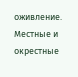оживление. Местные и окрестные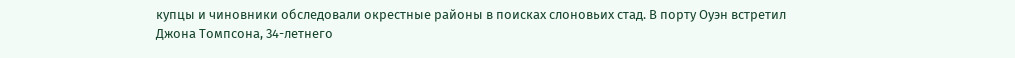купцы и чиновники обследовали окрестные районы в поисках слоновьих стад. В порту Оуэн встретил Джона Томпсона, 34-летнего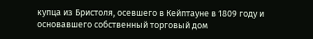купца из Бристоля, осевшего в Кейптауне в 1809 году и основавшего собственный торговый дом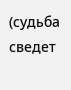(судьба сведет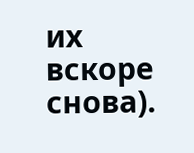их вскоре снова).